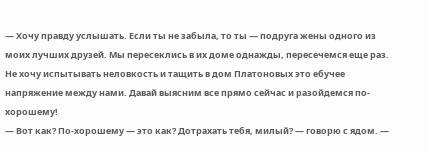— Хочу правду услышать. Если ты не забыла, то ты — подруга жены одного из моих лучших друзей. Мы пересеклись в их доме однажды, пересечемся еще раз. Не хочу испытывать неловкость и тащить в дом Платоновых это ебучее напряжение между нами. Давай выясним все прямо сейчас и разойдемся по-хорошему!
— Вот как? По-хорошему — это как? Дотрахать тебя, милый? — говорю с ядом. —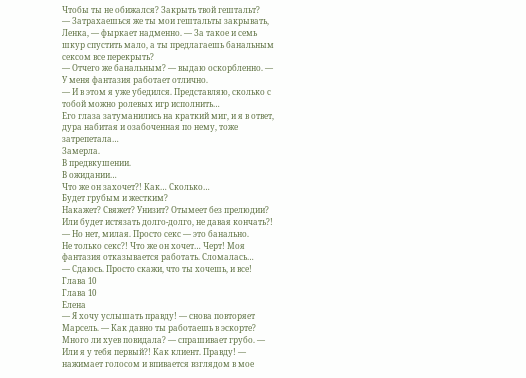Чтобы ты не обижался? Закрыть твой гештальт?
— Затрахаешься же ты мои гештальты закрывать, Ленка, — фыркает надменно. — За такое и семь шкур спустить мало, а ты предлагаешь банальным сексом все перекрыть?
— Отчего же банальным? — выдаю оскорбленно. — У меня фантазия работает отлично.
— И в этом я уже убедился. Представляю, сколько с тобой можно ролевых игр исполнить…
Его глаза затуманились на краткий миг, и я в ответ, дура набитая и озабоченная по нему, тоже затрепетала…
Замерла.
В предвкушении.
В ожидании…
Что же он захочет?! Как… Сколько…
Будет грубым и жестким?
Накажет? Свяжет? Унизит? Отымеет без прелюдии?
Или будет истязать долго-долго, не давая кончать?!
— Но нет, милая. Просто секс — это банально.
Не только секс?! Что же он хочет… Черт! Моя фантазия отказывается работать. Сломалась…
— Сдаюсь. Просто скажи, что ты хочешь, и все!
Глава 10
Глава 10
Елена
— Я хочу услышать правду! — снова повторяет Марсель. — Как давно ты работаешь в эскорте? Много ли хуев повидала? — спрашивает грубо. — Или я у тебя первый?! Как клиент. Правду! — нажимает голосом и впивается взглядом в мое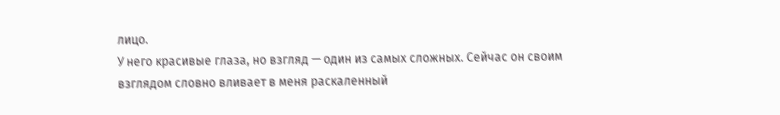лицо.
У него красивые глаза, но взгляд — один из самых сложных. Сейчас он своим взглядом словно вливает в меня раскаленный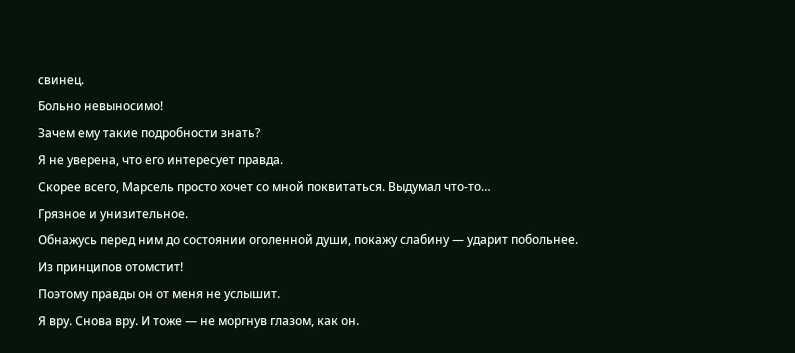свинец.
Больно невыносимо!
Зачем ему такие подробности знать?
Я не уверена, что его интересует правда.
Скорее всего, Марсель просто хочет со мной поквитаться. Выдумал что-то…
Грязное и унизительное.
Обнажусь перед ним до состоянии оголенной души, покажу слабину — ударит побольнее.
Из принципов отомстит!
Поэтому правды он от меня не услышит.
Я вру. Снова вру. И тоже — не моргнув глазом, как он.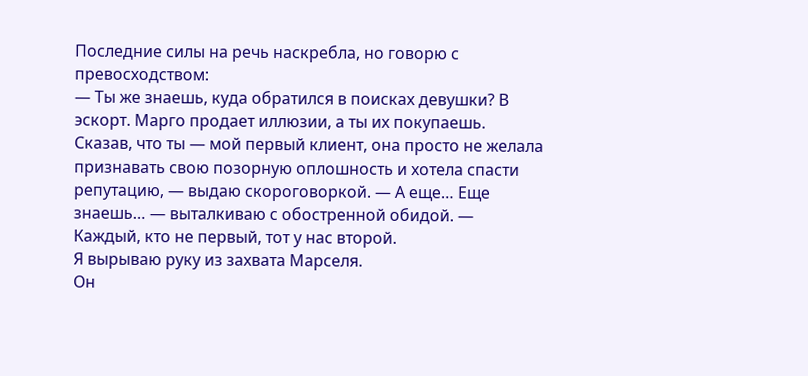Последние силы на речь наскребла, но говорю с превосходством:
— Ты же знаешь, куда обратился в поисках девушки? В эскорт. Марго продает иллюзии, а ты их покупаешь. Сказав, что ты — мой первый клиент, она просто не желала признавать свою позорную оплошность и хотела спасти репутацию, — выдаю скороговоркой. — А еще… Еще знаешь… — выталкиваю с обостренной обидой. — Каждый, кто не первый, тот у нас второй.
Я вырываю руку из захвата Марселя.
Он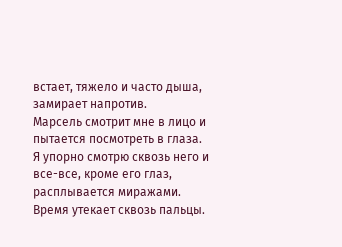встает, тяжело и часто дыша, замирает напротив.
Марсель смотрит мне в лицо и пытается посмотреть в глаза.
Я упорно смотрю сквозь него и все-все, кроме его глаз, расплывается миражами.
Время утекает сквозь пальцы.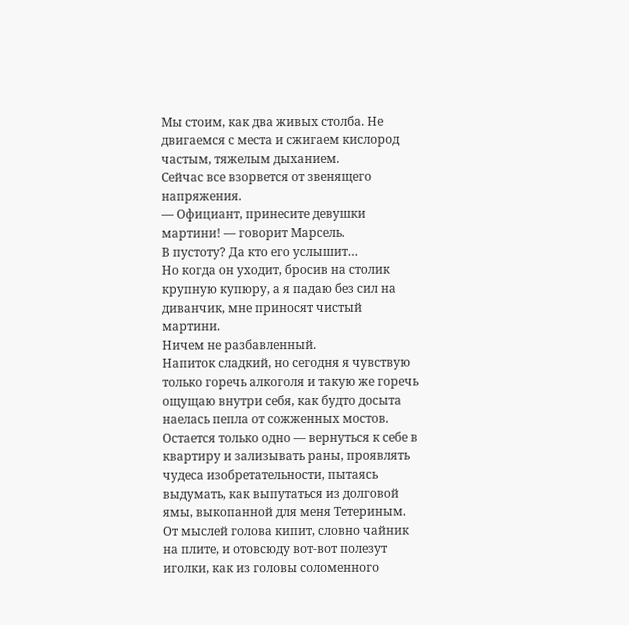Мы стоим, как два живых столба. Не двигаемся с места и сжигаем кислород частым, тяжелым дыханием.
Сейчас все взорвется от звенящего напряжения.
— Официант, принесите девушки мартини! — говорит Марсель.
В пустоту? Да кто его услышит…
Но когда он уходит, бросив на столик крупную купюру, а я падаю без сил на диванчик, мне приносят чистый мартини.
Ничем не разбавленный.
Напиток сладкий, но сегодня я чувствую только горечь алкоголя и такую же горечь ощущаю внутри себя, как будто досыта наелась пепла от сожженных мостов.
Остается только одно — вернуться к себе в квартиру и зализывать раны, проявлять чудеса изобретательности, пытаясь выдумать, как выпутаться из долговой ямы, выкопанной для меня Тетериным.
От мыслей голова кипит, словно чайник на плите, и отовсюду вот-вот полезут иголки, как из головы соломенного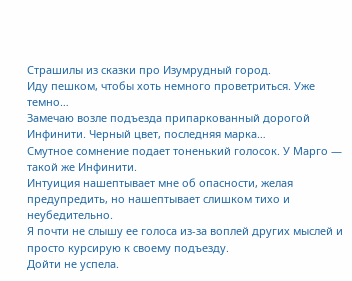Страшилы из сказки про Изумрудный город.
Иду пешком, чтобы хоть немного проветриться. Уже темно…
Замечаю возле подъезда припаркованный дорогой Инфинити. Черный цвет, последняя марка…
Смутное сомнение подает тоненький голосок. У Марго — такой же Инфинити.
Интуиция нашептывает мне об опасности, желая предупредить, но нашептывает слишком тихо и неубедительно.
Я почти не слышу ее голоса из-за воплей других мыслей и просто курсирую к своему подъезду.
Дойти не успела.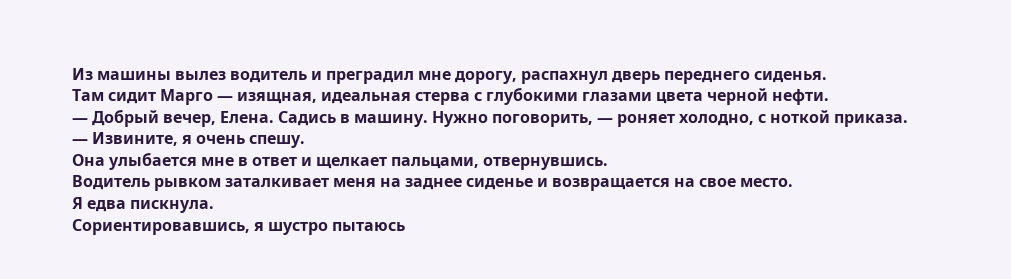Из машины вылез водитель и преградил мне дорогу, распахнул дверь переднего сиденья.
Там сидит Марго — изящная, идеальная стерва с глубокими глазами цвета черной нефти.
— Добрый вечер, Елена. Садись в машину. Нужно поговорить, — роняет холодно, с ноткой приказа.
— Извините, я очень спешу.
Она улыбается мне в ответ и щелкает пальцами, отвернувшись.
Водитель рывком заталкивает меня на заднее сиденье и возвращается на свое место.
Я едва пискнула.
Сориентировавшись, я шустро пытаюсь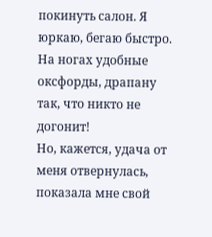покинуть салон. Я юркаю, бегаю быстро. На ногах удобные оксфорды, драпану так, что никто не догонит!
Но, кажется, удача от меня отвернулась, показала мне свой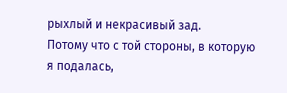рыхлый и некрасивый зад.
Потому что с той стороны, в которую я подалась,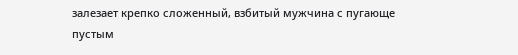залезает крепко сложенный, взбитый мужчина с пугающе пустым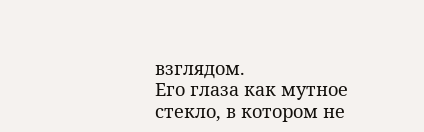взглядом.
Его глаза как мутное стекло, в котором не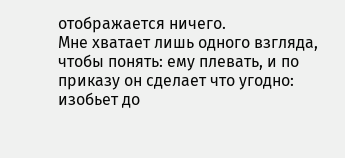отображается ничего.
Мне хватает лишь одного взгляда, чтобы понять: ему плевать, и по приказу он сделает что угодно: изобьет до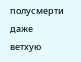полусмерти даже ветхую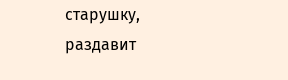старушку, раздавит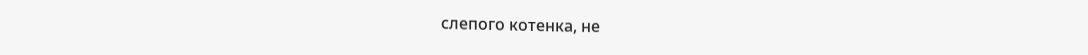слепого котенка, не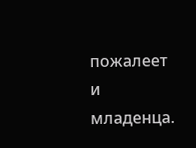пожалеет и младенца.